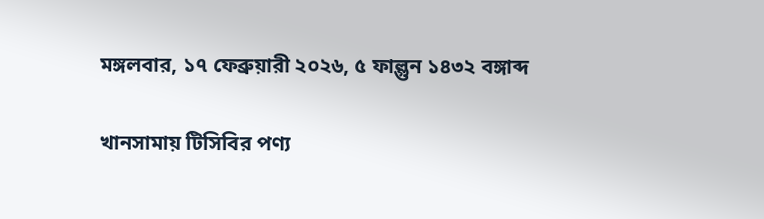মঙ্গলবার, ১৭ ফেব্রুয়ারী ২০২৬, ৫ ফাল্গুন ১৪৩২ বঙ্গাব্দ

খানসামায় টিসিবির পণ্য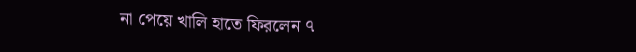না পেয়ে খালি হাতে ফিরলেন ৭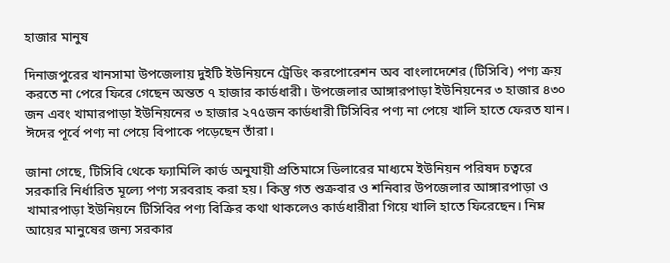হাজার মানুষ

দিনাজপুরের খানসামা উপজেলায় দুইটি ইউনিয়নে ট্রেডিং করপোরেশন অব বাংলাদেশের (টিসিবি) পণ্য ক্রয় করতে না পেরে ফিরে গেছেন অন্তত ৭ হাজার কার্ডধারী। উপজেলার আঙ্গারপাড়া ইউনিয়নের ৩ হাজার ৪৩০ জন এবং খামারপাড়া ইউনিয়নের ৩ হাজার ২৭৫জন কার্ডধারী টিসিবির পণ্য না পেয়ে খালি হাতে ফেরত যান। ঈদের পূর্বে পণ্য না পেয়ে বিপাকে পড়েছেন তাঁরা।

জানা গেছে, টিসিবি থেকে ফ্যামিলি কার্ড অনুযায়ী প্রতিমাসে ডিলারের মাধ্যমে ইউনিয়ন পরিষদ চত্বরে সরকারি নির্ধারিত মূল্যে পণ্য সরবরাহ করা হয়। কিন্তু গত শুক্রবার ও শনিবার উপজেলার আঙ্গারপাড়া ও খামারপাড়া ইউনিয়নে টিসিবির পণ্য বিক্রির কথা থাকলেও কার্ডধারীরা গিয়ে খালি হাতে ফিরেছেন। নিম্ন আয়ের মানুষের জন্য সরকার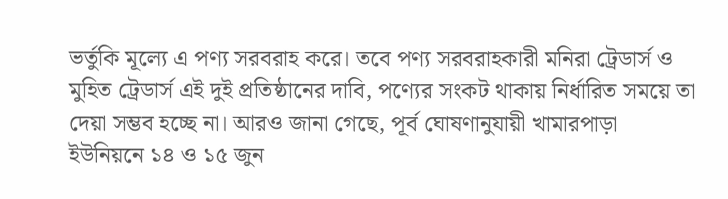ভর্তুকি মূল্যে এ পণ্য সরবরাহ করে। তবে পণ্য সরবরাহকারী মনিরা ট্রেডার্স ও মুহিত ট্রেডার্স এই দুই প্রতিষ্ঠানের দাবি, পণ্যের সংকট থাকায় নির্ধারিত সময়ে তা দেয়া সম্ভব হচ্ছে না। আরও জানা গেছে, পূর্ব ঘোষণানুযায়ী খামারপাড়া ইউনিয়নে ১৪ ও ১৫ জুন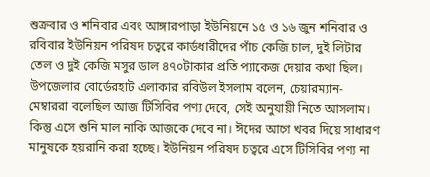শুক্রবার ও শনিবার এবং আঙ্গারপাড়া ইউনিয়নে ১৫ ও ১৬ জুন শনিবার ও রবিবার ইউনিয়ন পরিষদ চত্বরে কার্ডধারীদের পাঁচ কেজি চাল, দুই লিটার তেল ও দুই কেজি মসুর ডাল ৪৭০টাকার প্রতি প্যাকেজ দেয়ার কথা ছিল। উপজেলার বোর্ডেরহাট এলাকার রবিউল ইসলাম বলেন, চেয়ারম্যান-মেম্বাররা বলেছিল আজ টিসিবির পণ্য দেবে, সেই অনুযায়ী নিতে আসলাম। কিন্তু এসে শুনি মাল নাকি আজকে দেবে না। ঈদের আগে খবর দিয়ে সাধারণ মানুষকে হয়রানি করা হচ্ছে। ইউনিয়ন পরিষদ চত্বরে এসে টিসিবির পণ্য না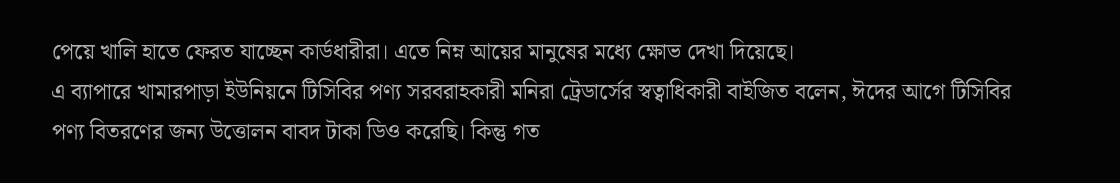পেয়ে খালি হাতে ফেরত যাচ্ছেন কার্ডধারীরা। এতে নিম্ন আয়ের মানুষের মধ্যে ক্ষোভ দেখা দিয়েছে।
এ ব্যাপারে খামারপাড়া ইউনিয়নে টিসিবির পণ্য সরবরাহকারী মনিরা ট্রেডার্সের স্বত্বাধিকারী বাইজিত বলেন, ঈদের আগে টিসিবির পণ্য বিতরণের জন্য উত্তোলন বাবদ টাকা ডিও করেছি। কিন্তু গত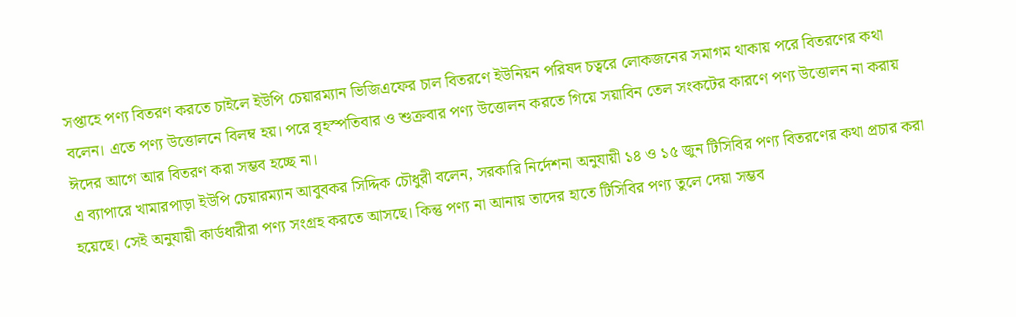সপ্তাহে পণ্য বিতরণ করতে চাইলে ইউপি চেয়ারম্যান ভিজিএফের চাল বিতরণে ইউনিয়ন পরিষদ চত্বরে লোকজনের সমাগম থাকায় পরে বিতরণের কথা বলেন। এতে পণ্য উত্তোলনে বিলম্ব হয়। পরে বৃহস্পতিবার ও শুক্রবার পণ্য উত্তোলন করতে গিয়ে সয়াবিন তেল সংকটের কারণে পণ্য উত্তোলন না করায় ঈদের আগে আর বিতরণ করা সম্ভব হচ্ছে না।
এ ব্যাপারে খামারপাড়া ইউপি চেয়ারম্যান আবুবকর সিদ্দিক চৌধুরী বলেন, সরকারি নির্দেশনা অনুযায়ী ১৪ ও ১৫ জুন টিসিবির পণ্য বিতরণের কথা প্রচার করা হয়েছে। সেই অনুযায়ী কার্ডধারীরা পণ্য সংগ্রহ করতে আসছে। কিন্তু পণ্য না আনায় তাদের হাতে টিসিবির পণ্য তুলে দেয়া সম্ভব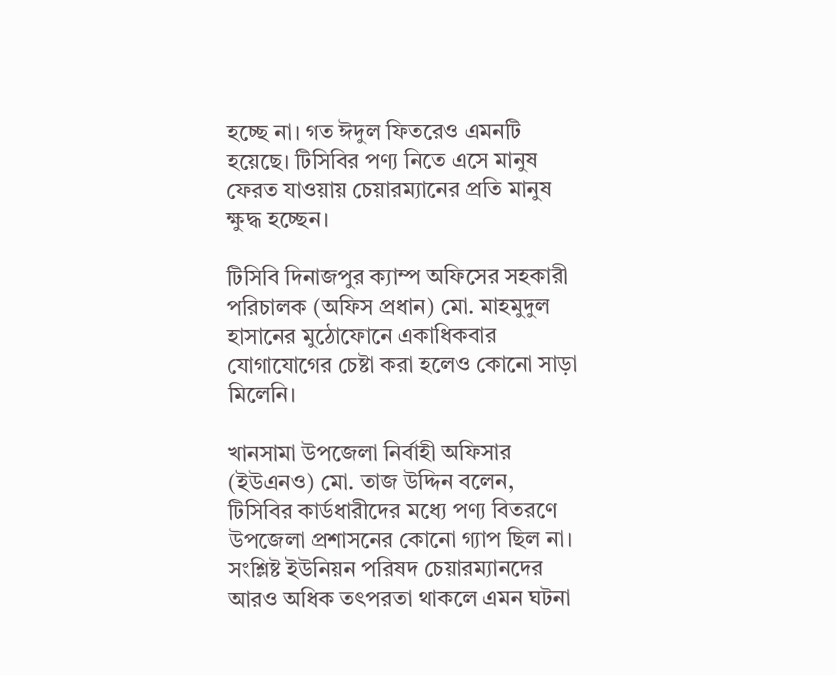হচ্ছে না। গত ঈদুল ফিতরেও এমনটি হয়েছে। টিসিবির পণ্য নিতে এসে মানুষ ফেরত যাওয়ায় চেয়ারম্যানের প্রতি মানুষ ক্ষুদ্ধ হচ্ছেন।

টিসিবি দিনাজপুর ক্যাম্প অফিসের সহকারী পরিচালক (অফিস প্রধান) মো. মাহমুদুল হাসানের মুঠোফোনে একাধিকবার যোগাযোগের চেষ্টা করা হলেও কোনো সাড়া মিলেনি।

খানসামা উপজেলা নির্বাহী অফিসার (ইউএনও) মো. তাজ উদ্দিন বলেন, টিসিবির কার্ডধারীদের মধ্যে পণ্য বিতরণে উপজেলা প্রশাসনের কোনো গ্যাপ ছিল না। সংশ্লিষ্ট ইউনিয়ন পরিষদ চেয়ারম্যানদের আরও অধিক তৎপরতা থাকলে এমন ঘটনা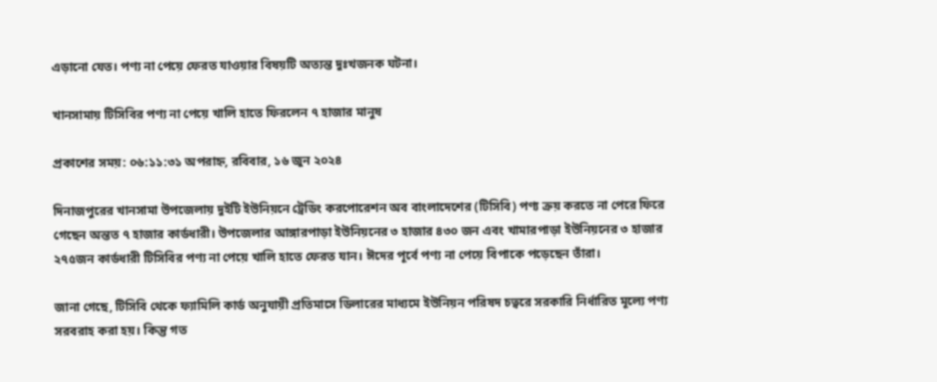এড়ানো যেত। পণ্য না পেয়ে ফেরত যাওয়ার বিষয়টি অত্যন্ত দুঃখজনক ঘটনা।

খানসামায় টিসিবির পণ্য না পেয়ে খালি হাতে ফিরলেন ৭ হাজার মানুষ

প্রকাশের সময়: ০৬:১১:৩১ অপরাহ্ন, রবিবার, ১৬ জুন ২০২৪

দিনাজপুরের খানসামা উপজেলায় দুইটি ইউনিয়নে ট্রেডিং করপোরেশন অব বাংলাদেশের (টিসিবি) পণ্য ক্রয় করতে না পেরে ফিরে গেছেন অন্তত ৭ হাজার কার্ডধারী। উপজেলার আঙ্গারপাড়া ইউনিয়নের ৩ হাজার ৪৩০ জন এবং খামারপাড়া ইউনিয়নের ৩ হাজার ২৭৫জন কার্ডধারী টিসিবির পণ্য না পেয়ে খালি হাতে ফেরত যান। ঈদের পূর্বে পণ্য না পেয়ে বিপাকে পড়েছেন তাঁরা।

জানা গেছে, টিসিবি থেকে ফ্যামিলি কার্ড অনুযায়ী প্রতিমাসে ডিলারের মাধ্যমে ইউনিয়ন পরিষদ চত্বরে সরকারি নির্ধারিত মূল্যে পণ্য সরবরাহ করা হয়। কিন্তু গত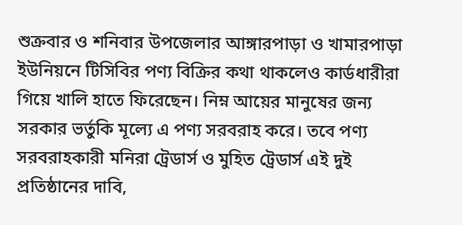শুক্রবার ও শনিবার উপজেলার আঙ্গারপাড়া ও খামারপাড়া ইউনিয়নে টিসিবির পণ্য বিক্রির কথা থাকলেও কার্ডধারীরা গিয়ে খালি হাতে ফিরেছেন। নিম্ন আয়ের মানুষের জন্য সরকার ভর্তুকি মূল্যে এ পণ্য সরবরাহ করে। তবে পণ্য সরবরাহকারী মনিরা ট্রেডার্স ও মুহিত ট্রেডার্স এই দুই প্রতিষ্ঠানের দাবি,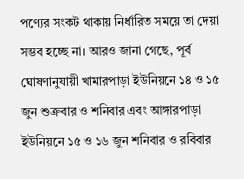পণ্যের সংকট থাকায় নির্ধারিত সময়ে তা দেয়া সম্ভব হচ্ছে না। আরও জানা গেছে, পূর্ব ঘোষণানুযায়ী খামারপাড়া ইউনিয়নে ১৪ ও ১৫ জুন শুক্রবার ও শনিবার এবং আঙ্গারপাড়া ইউনিয়নে ১৫ ও ১৬ জুন শনিবার ও রবিবার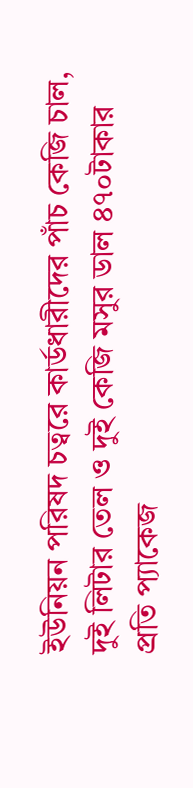ইউনিয়ন পরিষদ চত্বরে কার্ডধারীদের পাঁচ কেজি চাল, দুই লিটার তেল ও দুই কেজি মসুর ডাল ৪৭০টাকার প্রতি প্যাকেজ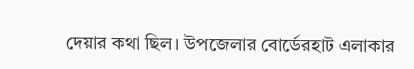দেয়ার কথা ছিল। উপজেলার বোর্ডেরহাট এলাকার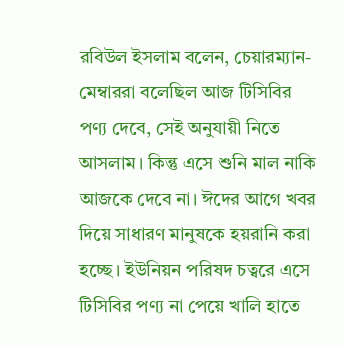রবিউল ইসলাম বলেন, চেয়ারম্যান-মেম্বাররা বলেছিল আজ টিসিবির পণ্য দেবে, সেই অনুযায়ী নিতে আসলাম। কিন্তু এসে শুনি মাল নাকি আজকে দেবে না। ঈদের আগে খবর দিয়ে সাধারণ মানুষকে হয়রানি করা হচ্ছে। ইউনিয়ন পরিষদ চত্বরে এসে টিসিবির পণ্য না পেয়ে খালি হাতে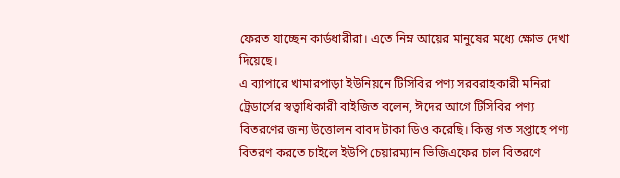ফেরত যাচ্ছেন কার্ডধারীরা। এতে নিম্ন আয়ের মানুষের মধ্যে ক্ষোভ দেখা দিয়েছে।
এ ব্যাপারে খামারপাড়া ইউনিয়নে টিসিবির পণ্য সরবরাহকারী মনিরা ট্রেডার্সের স্বত্বাধিকারী বাইজিত বলেন, ঈদের আগে টিসিবির পণ্য বিতরণের জন্য উত্তোলন বাবদ টাকা ডিও করেছি। কিন্তু গত সপ্তাহে পণ্য বিতরণ করতে চাইলে ইউপি চেয়ারম্যান ভিজিএফের চাল বিতরণে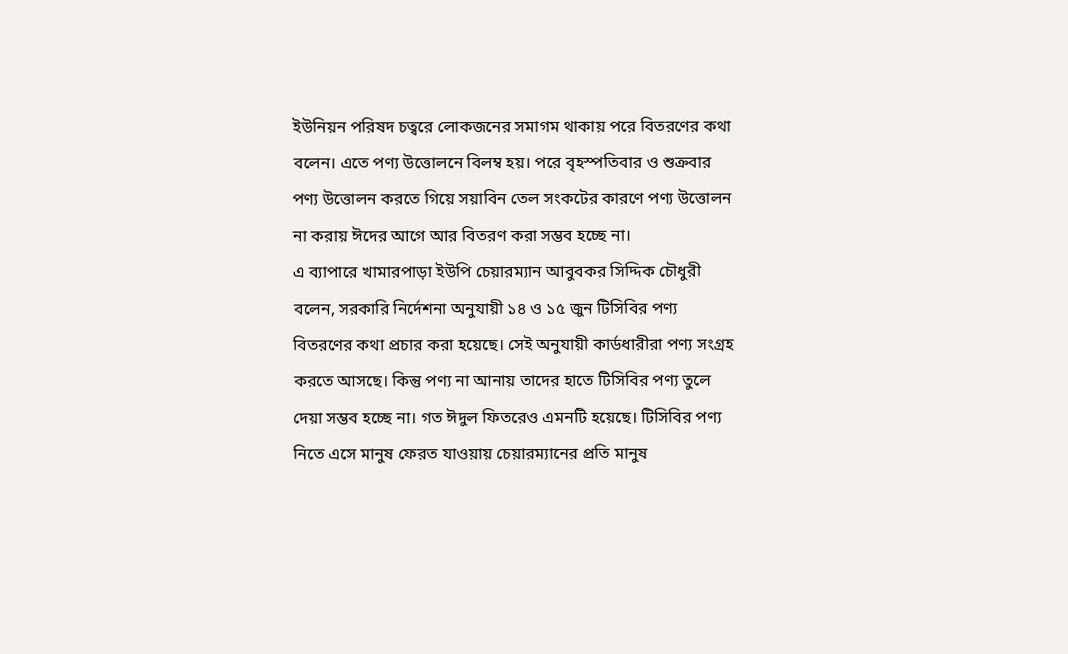ইউনিয়ন পরিষদ চত্বরে লোকজনের সমাগম থাকায় পরে বিতরণের কথা বলেন। এতে পণ্য উত্তোলনে বিলম্ব হয়। পরে বৃহস্পতিবার ও শুক্রবার পণ্য উত্তোলন করতে গিয়ে সয়াবিন তেল সংকটের কারণে পণ্য উত্তোলন না করায় ঈদের আগে আর বিতরণ করা সম্ভব হচ্ছে না।
এ ব্যাপারে খামারপাড়া ইউপি চেয়ারম্যান আবুবকর সিদ্দিক চৌধুরী বলেন, সরকারি নির্দেশনা অনুযায়ী ১৪ ও ১৫ জুন টিসিবির পণ্য বিতরণের কথা প্রচার করা হয়েছে। সেই অনুযায়ী কার্ডধারীরা পণ্য সংগ্রহ করতে আসছে। কিন্তু পণ্য না আনায় তাদের হাতে টিসিবির পণ্য তুলে দেয়া সম্ভব হচ্ছে না। গত ঈদুল ফিতরেও এমনটি হয়েছে। টিসিবির পণ্য নিতে এসে মানুষ ফেরত যাওয়ায় চেয়ারম্যানের প্রতি মানুষ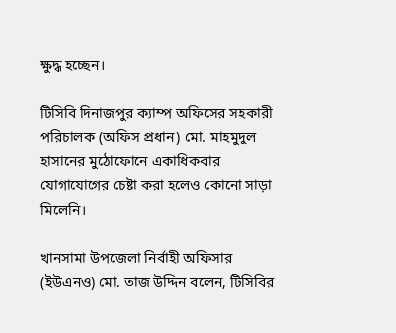ক্ষুদ্ধ হচ্ছেন।

টিসিবি দিনাজপুর ক্যাম্প অফিসের সহকারী পরিচালক (অফিস প্রধান) মো. মাহমুদুল হাসানের মুঠোফোনে একাধিকবার যোগাযোগের চেষ্টা করা হলেও কোনো সাড়া মিলেনি।

খানসামা উপজেলা নির্বাহী অফিসার (ইউএনও) মো. তাজ উদ্দিন বলেন, টিসিবির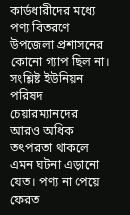কার্ডধারীদের মধ্যে পণ্য বিতরণে উপজেলা প্রশাসনের কোনো গ্যাপ ছিল না। সংশ্লিষ্ট ইউনিয়ন পরিষদ চেয়ারম্যানদের আরও অধিক তৎপরতা থাকলে এমন ঘটনা এড়ানো যেত। পণ্য না পেয়ে ফেরত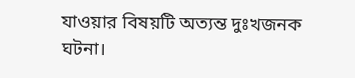যাওয়ার বিষয়টি অত্যন্ত দুঃখজনক ঘটনা।